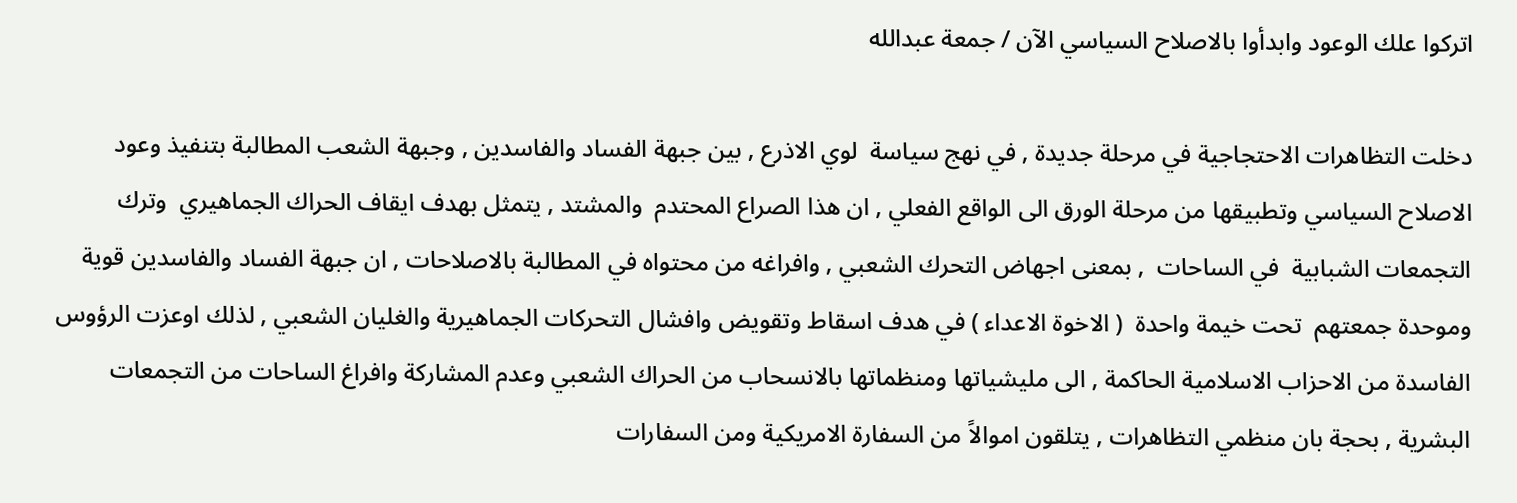اتركوا علك الوعود وابدأوا بالاصلاح السياسي الآن / جمعة عبدالله

دخلت التظاهرات الاحتجاجية في مرحلة جديدة , في نهج سياسة  لوي الاذرع , بين جبهة الفساد والفاسدين , وجبهة الشعب المطالبة بتنفيذ وعود الاصلاح السياسي وتطبيقها من مرحلة الورق الى الواقع الفعلي , ان هذا الصراع المحتدم  والمشتد , يتمثل بهدف ايقاف الحراك الجماهيري  وترك التجمعات الشبابية  في الساحات  , بمعنى اجهاض التحرك الشعبي , وافراغه من محتواه في المطالبة بالاصلاحات , ان جبهة الفساد والفاسدين قوية وموحدة جمعتهم  تحت خيمة واحدة  ( الاخوة الاعداء ) في هدف اسقاط وتقويض وافشال التحركات الجماهيرية والغليان الشعبي , لذلك اوعزت الرؤوس الفاسدة من الاحزاب الاسلامية الحاكمة , الى مليشياتها ومنظماتها بالانسحاب من الحراك الشعبي وعدم المشاركة وافراغ الساحات من التجمعات البشرية , بحجة بان منظمي التظاهرات , يتلقون اموالاً من السفارة الامريكية ومن السفارات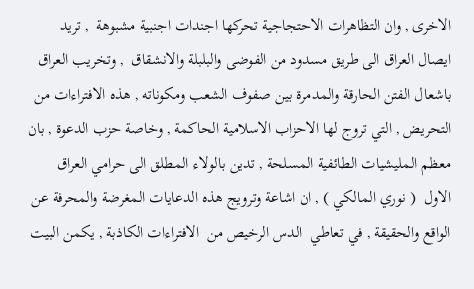الاخرى , وان التظاهرات الاحتجاجية تحركها اجندات اجنبية مشبوهة  , تريد ايصال العراق الى طريق مسدود من الفوضى والبلبلة والانشقاق  , وتخريب العراق باشعال الفتن الحارقة والمدمرة بين صفوف الشعب ومكوناته , هذه الافتراءات من التحريض , التي تروج لها الاحزاب الاسلامية الحاكمة , وخاصة حزب الدعوة , بان معظم المليشيات الطائفية المسلحة , تدين بالولاء المطلق الى حرامي العراق الاول  ( نوري المالكي ) , ان اشاعة وترويج هذه الدعايات المغرضة والمحرفة عن الواقع والحقيقة , في تعاطي  الدس الرخيص من  الافتراءات الكاذبة , يكمن البيت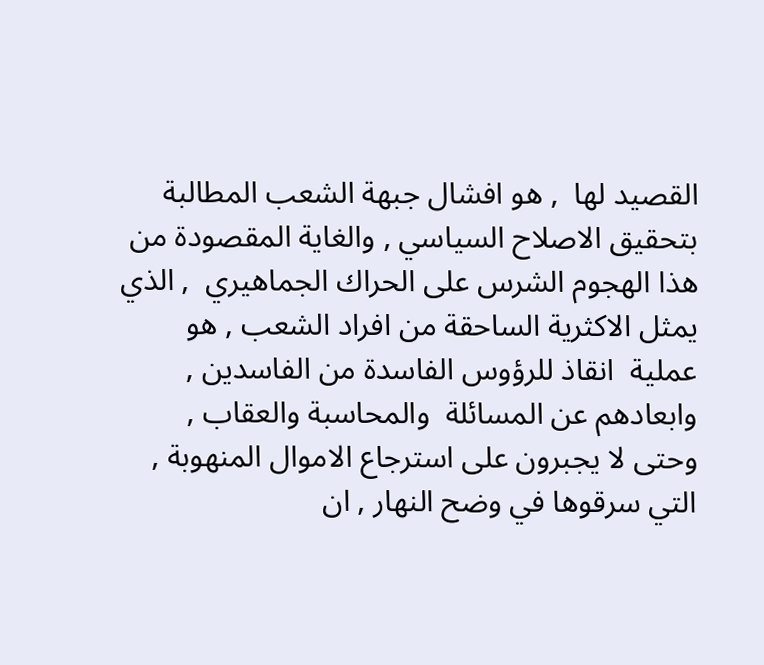القصيد لها  , هو افشال جبهة الشعب المطالبة بتحقيق الاصلاح السياسي , والغاية المقصودة من هذا الهجوم الشرس على الحراك الجماهيري  , الذي يمثل الاكثرية الساحقة من افراد الشعب , هو عملية  انقاذ للرؤوس الفاسدة من الفاسدين , وابعادهم عن المسائلة  والمحاسبة والعقاب , وحتى لا يجبرون على استرجاع الاموال المنهوبة , التي سرقوها في وضح النهار , ان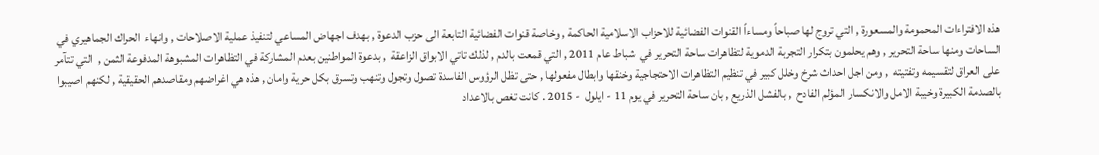هذه الافتراءات المحمومة والمسعورة , التي تروج لها صباحاً ومساءاً القنوات الفضائية للاحزاب الاسلامية الحاكمة , وخاصة قنوات الفضائية التابعة الى حزب الدعوة , بهدف اجهاض المساعي لتنفيذ عملية الاصلاحات , وانهاء  الحراك الجماهيري في الساحات ومنها ساحة التحرير , وهم يحلمون بتكرار التجربة الدموية لتظاهرات ساحة التحرير في  شباط عام 2011 , التي قمعت بالدم , لذلك تاتي الابواق الزاعقة  , بدعوة المواطنين بعدم المشاركة في التظاهرات المشبوهة المدفوعة الثمن ,  التي تتآمر على العراق لتقسيمه وتفتيته  , ومن اجل احداث شرخ وخلل كبير في تنظيم التظاهرات الاحتجاجية وخنقها وابطال مفعولها , حتى تظل الرؤوس الفاسدة تصول وتجول وتنهب وتسرق بكل حرية وامان , هذه هي اغراضهم ومقاصدهم الحقيقية , لكنهم اصيبوا بالصدمة الكبيرة وخيبة الامل والانكسار المؤلم الفادح  , بالفشل الذريع , بان ساحة التحرير في يوم 11 - ايلول  - 2015 . كانت تغص بالاعداد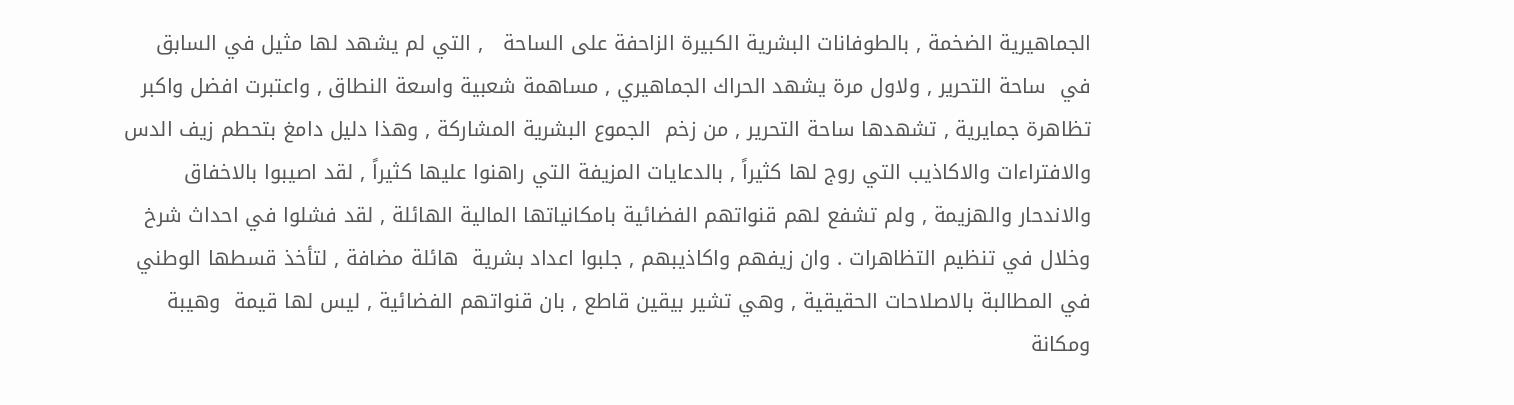الجماهيرية الضخمة , بالطوفانات البشرية الكبيرة الزاحفة على الساحة   , التي لم يشهد لها مثيل في السابق في  ساحة التحرير , ولاول مرة يشهد الحراك الجماهيري , مساهمة شعبية واسعة النطاق , واعتبرت افضل واكبر تظاهرة جمايرية , تشهدها ساحة التحرير , من زخم  الجموع البشرية المشاركة , وهذا دليل دامغ بتحطم زيف الدس والافتراءات والاكاذيب التي روج لها كثيراً , بالدعايات المزيفة التي راهنوا عليها كثيراً , لقد اصيبوا بالاخفاق والاندحار والهزيمة , ولم تشفع لهم قنواتهم الفضائية بامكانياتها المالية الهائلة , لقد فشلوا في احداث شرخ وخلال في تنظيم التظاهرات . وان زيفهم واكاذيبهم , جلبوا اعداد بشرية  هائلة مضافة , لتأخذ قسطها الوطني في المطالبة بالاصلاحات الحقيقية , وهي تشير بيقين قاطع , بان قنواتهم الفضائية , ليس لها قيمة  وهيبة ومكانة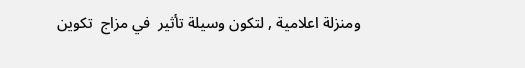ومنزلة اعلامية , لتكون وسيلة تأثير  في مزاج  تكوين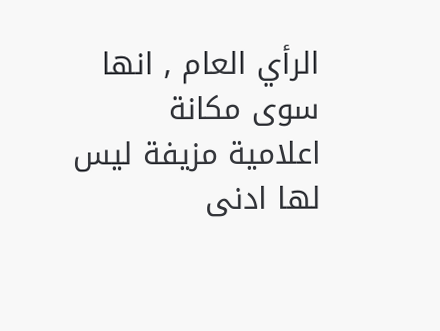الرأي العام , انها سوى مكانة اعلامية مزيفة ليس لها ادنى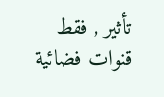تأثير , فقط قنوات فضائية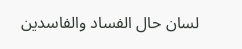لسان حال الفساد والفاسدين